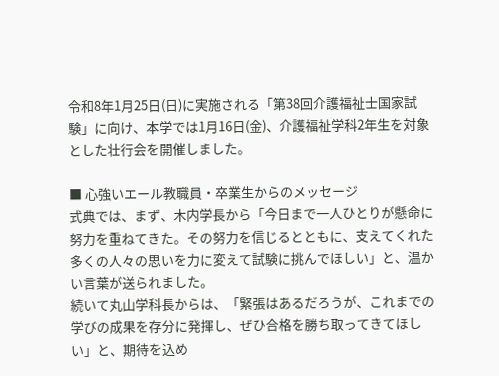令和8年1月25日(日)に実施される「第38回介護福祉士国家試験」に向け、本学では1月16日(金)、介護福祉学科2年生を対象とした壮行会を開催しました。

■ 心強いエール教職員・卒業生からのメッセージ
式典では、まず、木内学長から「今日まで一人ひとりが懸命に努力を重ねてきた。その努力を信じるとともに、支えてくれた多くの人々の思いを力に変えて試験に挑んでほしい」と、温かい言葉が送られました。
続いて丸山学科長からは、「緊張はあるだろうが、これまでの学びの成果を存分に発揮し、ぜひ合格を勝ち取ってきてほしい」と、期待を込め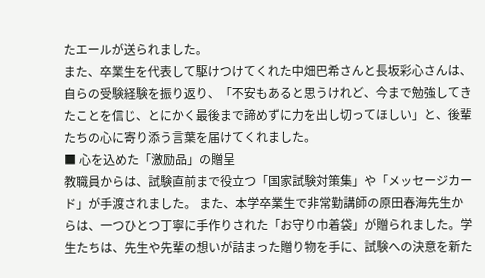たエールが送られました。
また、卒業生を代表して駆けつけてくれた中畑巴希さんと長坂彩心さんは、自らの受験経験を振り返り、「不安もあると思うけれど、今まで勉強してきたことを信じ、とにかく最後まで諦めずに力を出し切ってほしい」と、後輩たちの心に寄り添う言葉を届けてくれました。
■ 心を込めた「激励品」の贈呈
教職員からは、試験直前まで役立つ「国家試験対策集」や「メッセージカード」が手渡されました。 また、本学卒業生で非常勤講師の原田春海先生からは、一つひとつ丁寧に手作りされた「お守り巾着袋」が贈られました。学生たちは、先生や先輩の想いが詰まった贈り物を手に、試験への決意を新た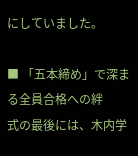にしていました。

■ 「五本締め」で深まる全員合格への絆
式の最後には、木内学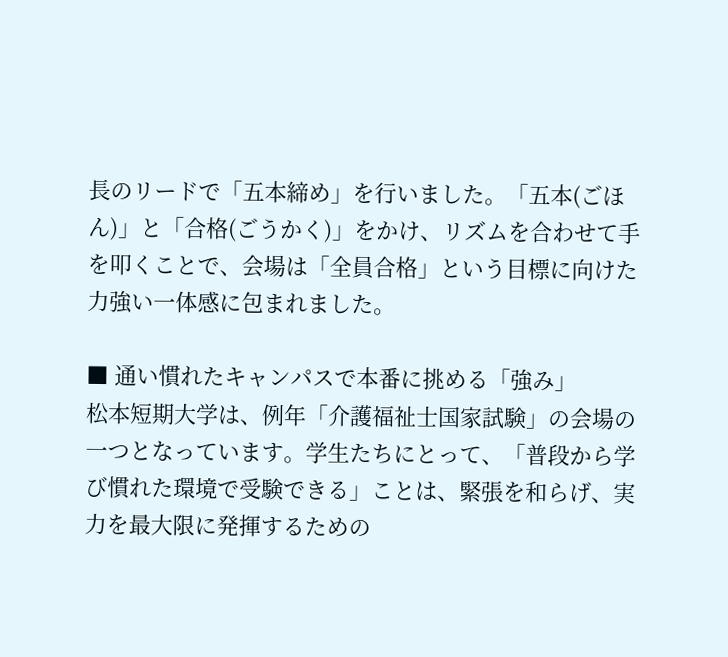長のリードで「五本締め」を行いました。「五本(ごほん)」と「合格(ごうかく)」をかけ、リズムを合わせて手を叩くことで、会場は「全員合格」という目標に向けた力強い一体感に包まれました。

■ 通い慣れたキャンパスで本番に挑める「強み」
松本短期大学は、例年「介護福祉士国家試験」の会場の一つとなっています。学生たちにとって、「普段から学び慣れた環境で受験できる」ことは、緊張を和らげ、実力を最大限に発揮するための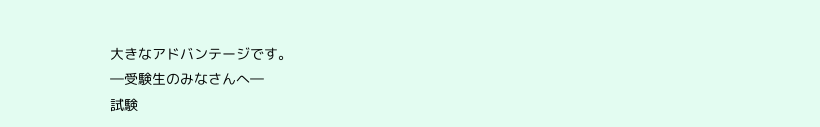大きなアドバンテージです。
―受験生のみなさんへ―
試験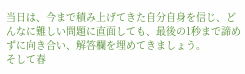当日は、今まで積み上げてきた自分自身を信じ、どんなに難しい問題に直面しても、最後の1秒まで諦めずに向き合い、解答欄を埋めてきましょう。
そして春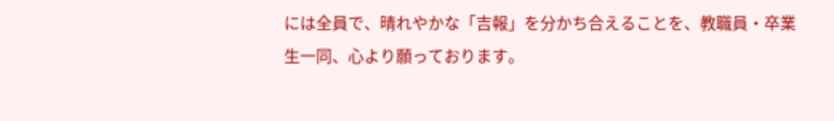には全員で、晴れやかな「吉報」を分かち合えることを、教職員・卒業生一同、心より願っております。